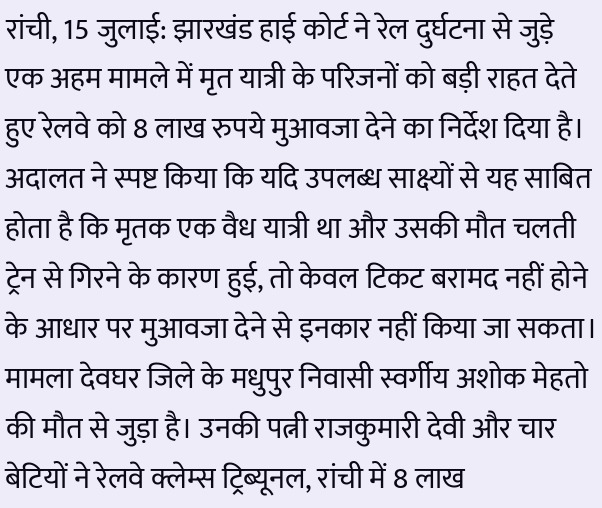रांची, 15 जुलाई: झारखंड हाई कोर्ट ने रेल दुर्घटना से जुड़े एक अहम मामले में मृत यात्री के परिजनों को बड़ी राहत देते हुए रेलवे को 8 लाख रुपये मुआवजा देने का निर्देश दिया है। अदालत ने स्पष्ट किया कि यदि उपलब्ध साक्ष्यों से यह साबित होता है कि मृतक एक वैध यात्री था और उसकी मौत चलती ट्रेन से गिरने के कारण हुई, तो केवल टिकट बरामद नहीं होने के आधार पर मुआवजा देने से इनकार नहीं किया जा सकता।
मामला देवघर जिले के मधुपुर निवासी स्वर्गीय अशोक मेहतो की मौत से जुड़ा है। उनकी पत्नी राजकुमारी देवी और चार बेटियों ने रेलवे क्लेम्स ट्रिब्यूनल, रांची में 8 लाख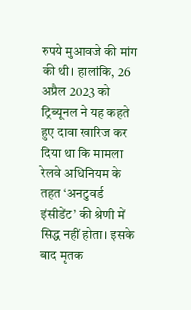रुपये मुआवजे की मांग की थी। हालांकि, 26 अप्रैल 2023 को ट्रिब्यूनल ने यह कहते हुए दावा खारिज कर दिया था कि मामला रेलवे अधिनियम के तहत ‘अनटुवर्ड इंसीडेंट’ की श्रेणी में सिद्ध नहीं होता। इसके बाद मृतक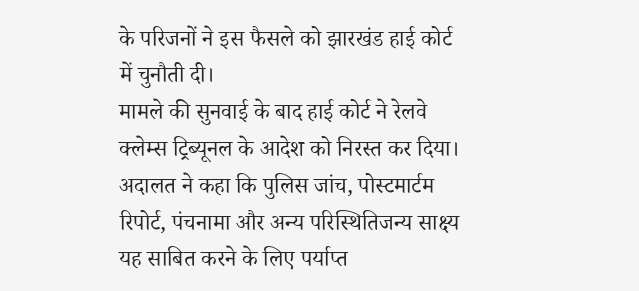के परिजनों ने इस फैसले को झारखंड हाई कोर्ट में चुनौती दी।
मामले की सुनवाई के बाद हाई कोर्ट ने रेलवे क्लेम्स ट्रिब्यूनल के आदेश को निरस्त कर दिया। अदालत ने कहा कि पुलिस जांच, पोस्टमार्टम रिपोर्ट, पंचनामा और अन्य परिस्थितिजन्य साक्ष्य यह साबित करने के लिए पर्याप्त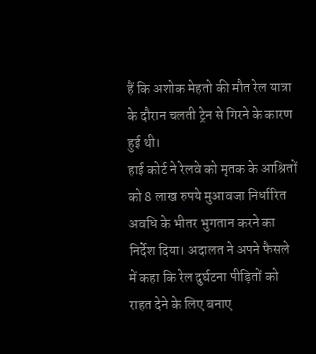हैं कि अशोक मेहतो की मौत रेल यात्रा के दौरान चलती ट्रेन से गिरने के कारण हुई थी।
हाई कोर्ट ने रेलवे को मृतक के आश्रितों को 8 लाख रुपये मुआवजा निर्धारित अवधि के भीतर भुगतान करने का निर्देश दिया। अदालत ने अपने फैसले में कहा कि रेल दुर्घटना पीड़ितों को राहत देने के लिए बनाए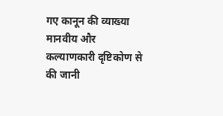गए कानून की व्याख्या मानवीय और कल्याणकारी दृष्टिकोण से की जानी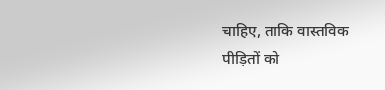चाहिए, ताकि वास्तविक पीड़ितों को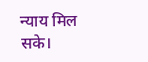न्याय मिल सके।